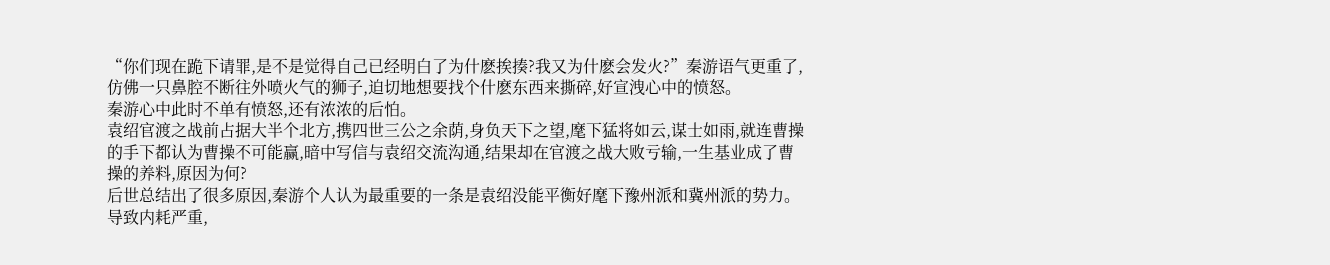“你们现在跪下请罪,是不是觉得自己已经明白了为什麽挨揍?我又为什麽会发火?”秦游语气更重了,仿佛一只鼻腔不断往外喷火气的狮子,迫切地想要找个什麽东西来撕碎,好宣洩心中的愤怒。
秦游心中此时不单有愤怒,还有浓浓的后怕。
袁绍官渡之战前占据大半个北方,携四世三公之余荫,身负天下之望,麾下猛将如云,谋士如雨,就连曹操的手下都认为曹操不可能赢,暗中写信与袁绍交流沟通,结果却在官渡之战大败亏输,一生基业成了曹操的养料,原因为何?
后世总结出了很多原因,秦游个人认为最重要的一条是袁绍没能平衡好麾下豫州派和冀州派的势力。导致内耗严重,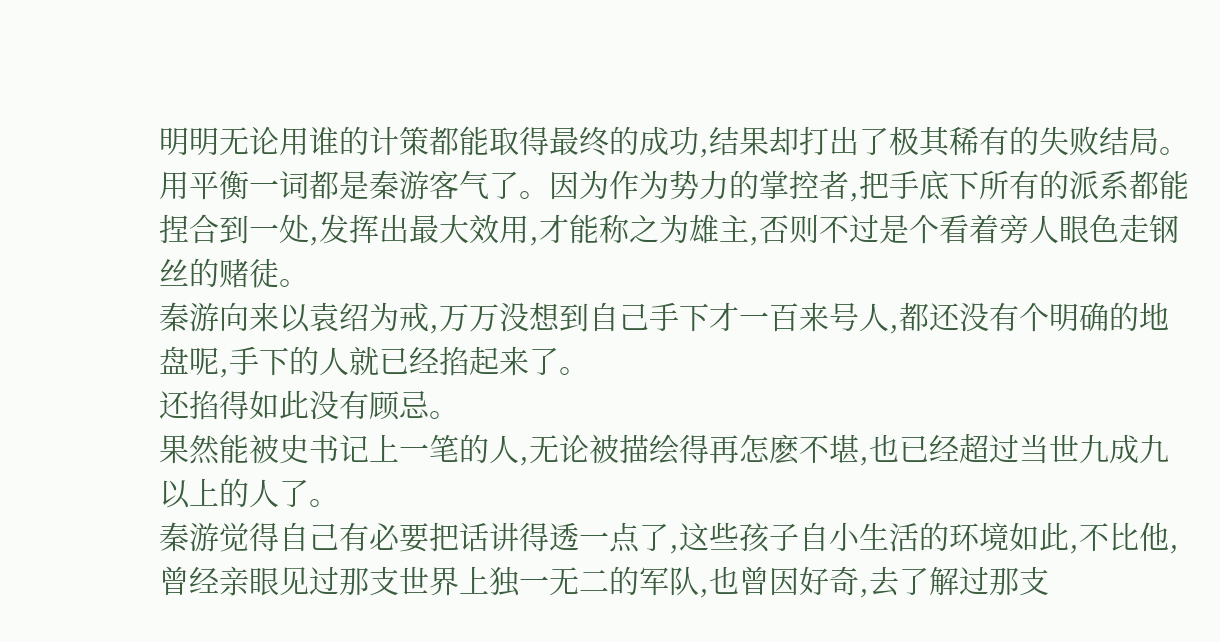明明无论用谁的计策都能取得最终的成功,结果却打出了极其稀有的失败结局。
用平衡一词都是秦游客气了。因为作为势力的掌控者,把手底下所有的派系都能捏合到一处,发挥出最大效用,才能称之为雄主,否则不过是个看着旁人眼色走钢丝的赌徒。
秦游向来以袁绍为戒,万万没想到自己手下才一百来号人,都还没有个明确的地盘呢,手下的人就已经掐起来了。
还掐得如此没有顾忌。
果然能被史书记上一笔的人,无论被描绘得再怎麽不堪,也已经超过当世九成九以上的人了。
秦游觉得自己有必要把话讲得透一点了,这些孩子自小生活的环境如此,不比他,曾经亲眼见过那支世界上独一无二的军队,也曾因好奇,去了解过那支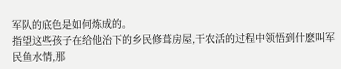军队的底色是如何炼成的。
指望这些孩子在给他治下的乡民修葺房屋,干农活的过程中领悟到什麽叫军民鱼水情,那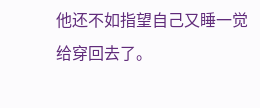他还不如指望自己又睡一觉给穿回去了。